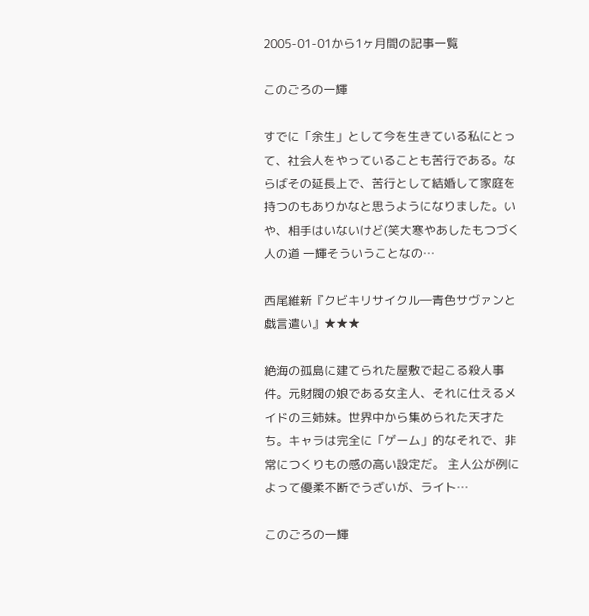2005-01-01から1ヶ月間の記事一覧

このごろの一輝

すでに「余生」として今を生きている私にとって、社会人をやっていることも苦行である。ならばその延長上で、苦行として結婚して家庭を持つのもありかなと思うようになりました。いや、相手はいないけど(笑大寒やあしたもつづく人の道 一輝そういうことなの…

西尾維新『クビキリサイクル―青色サヴァンと戯言遣い』★★★

絶海の孤島に建てられた屋敷で起こる殺人事件。元財閥の娘である女主人、それに仕えるメイドの三姉妹。世界中から集められた天才たち。キャラは完全に「ゲーム」的なそれで、非常につくりもの感の高い設定だ。 主人公が例によって優柔不断でうざいが、ライト…

このごろの一輝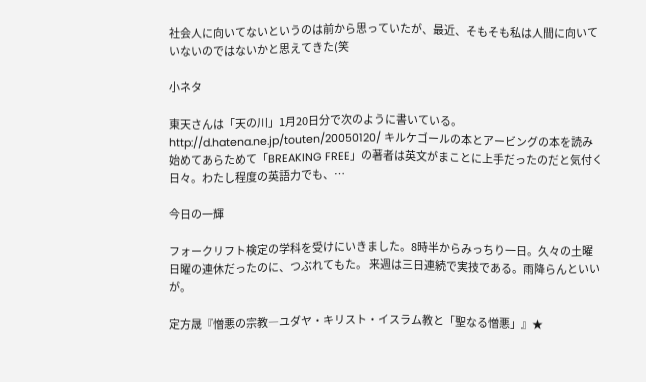社会人に向いてないというのは前から思っていたが、最近、そもそも私は人間に向いていないのではないかと思えてきた(笑

小ネタ

東天さんは「天の川」1月20日分で次のように書いている。 http://d.hatena.ne.jp/touten/20050120/ キルケゴールの本とアービングの本を読み始めてあらためて「BREAKING FREE」の著者は英文がまことに上手だったのだと気付く日々。わたし程度の英語力でも、…

今日の一輝

フォークリフト検定の学科を受けにいきました。8時半からみっちり一日。久々の土曜日曜の連休だったのに、つぶれてもた。 来週は三日連続で実技である。雨降らんといいが。

定方晟『憎悪の宗教―ユダヤ・キリスト・イスラム教と「聖なる憎悪」』★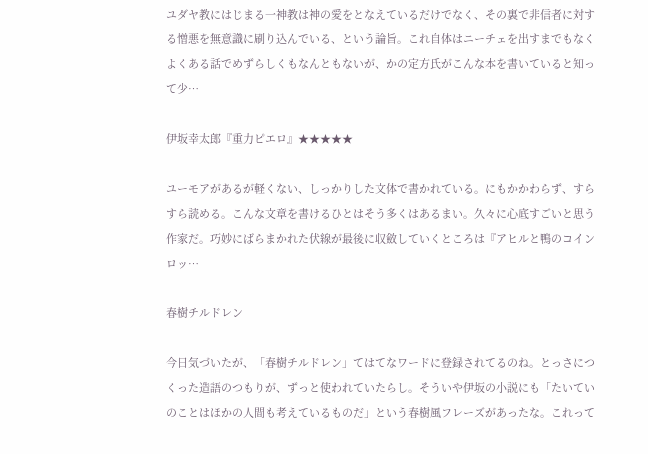ユダヤ教にはじまる一神教は神の愛をとなえているだけでなく、その裏で非信者に対する憎悪を無意識に刷り込んでいる、という論旨。これ自体はニーチェを出すまでもなくよくある話でめずらしくもなんともないが、かの定方氏がこんな本を書いていると知って少…

伊坂幸太郎『重力ピエロ』★★★★★

ユーモアがあるが軽くない、しっかりした文体で書かれている。にもかかわらず、すらすら読める。こんな文章を書けるひとはそう多くはあるまい。久々に心底すごいと思う作家だ。巧妙にばらまかれた伏線が最後に収斂していくところは『アヒルと鴨のコインロッ…

春樹チルドレン

今日気づいたが、「春樹チルドレン」てはてなワードに登録されてるのね。とっさにつくった造語のつもりが、ずっと使われていたらし。そういや伊坂の小説にも「たいていのことはほかの人間も考えているものだ」という春樹風フレーズがあったな。これって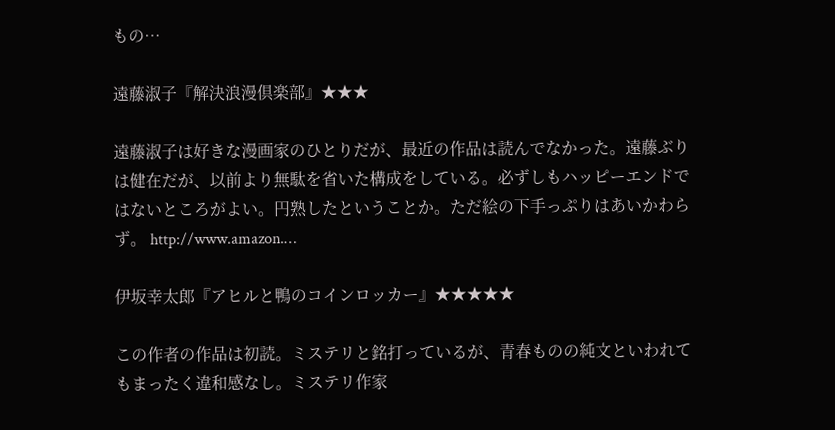もの…

遠藤淑子『解決浪漫倶楽部』★★★

遠藤淑子は好きな漫画家のひとりだが、最近の作品は読んでなかった。遠藤ぶりは健在だが、以前より無駄を省いた構成をしている。必ずしもハッピーエンドではないところがよい。円熟したということか。ただ絵の下手っぷりはあいかわらず。 http://www.amazon.…

伊坂幸太郎『アヒルと鴨のコインロッカー』★★★★★

この作者の作品は初読。ミステリと銘打っているが、青春ものの純文といわれてもまったく違和感なし。ミステリ作家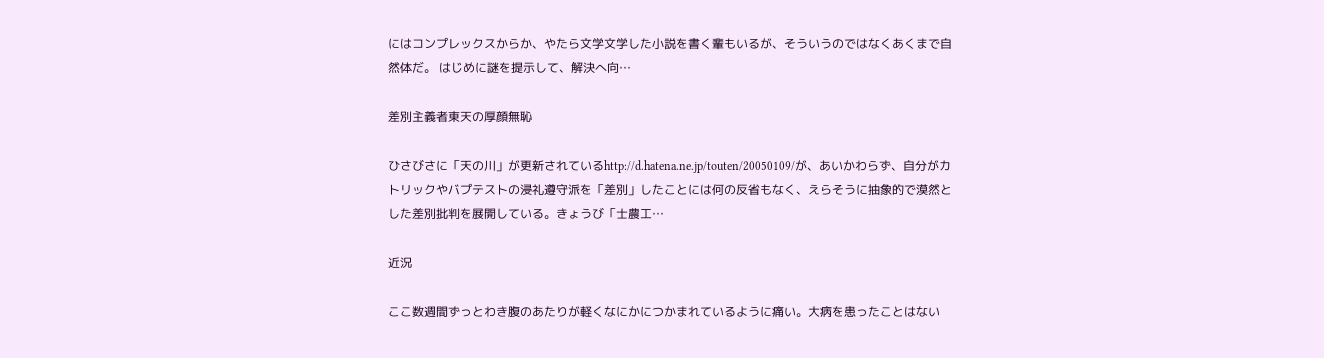にはコンプレックスからか、やたら文学文学した小説を書く輩もいるが、そういうのではなくあくまで自然体だ。 はじめに謎を提示して、解決へ向…

差別主義者東天の厚顔無恥

ひさびさに「天の川」が更新されているhttp://d.hatena.ne.jp/touten/20050109/が、あいかわらず、自分がカトリックやバプテストの浸礼遵守派を「差別」したことには何の反省もなく、えらそうに抽象的で漠然とした差別批判を展開している。きょうび「士農工…

近況

ここ数週間ずっとわき腹のあたりが軽くなにかにつかまれているように痛い。大病を患ったことはない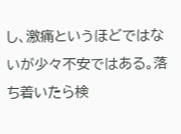し、激痛というほどではないが少々不安ではある。落ち着いたら検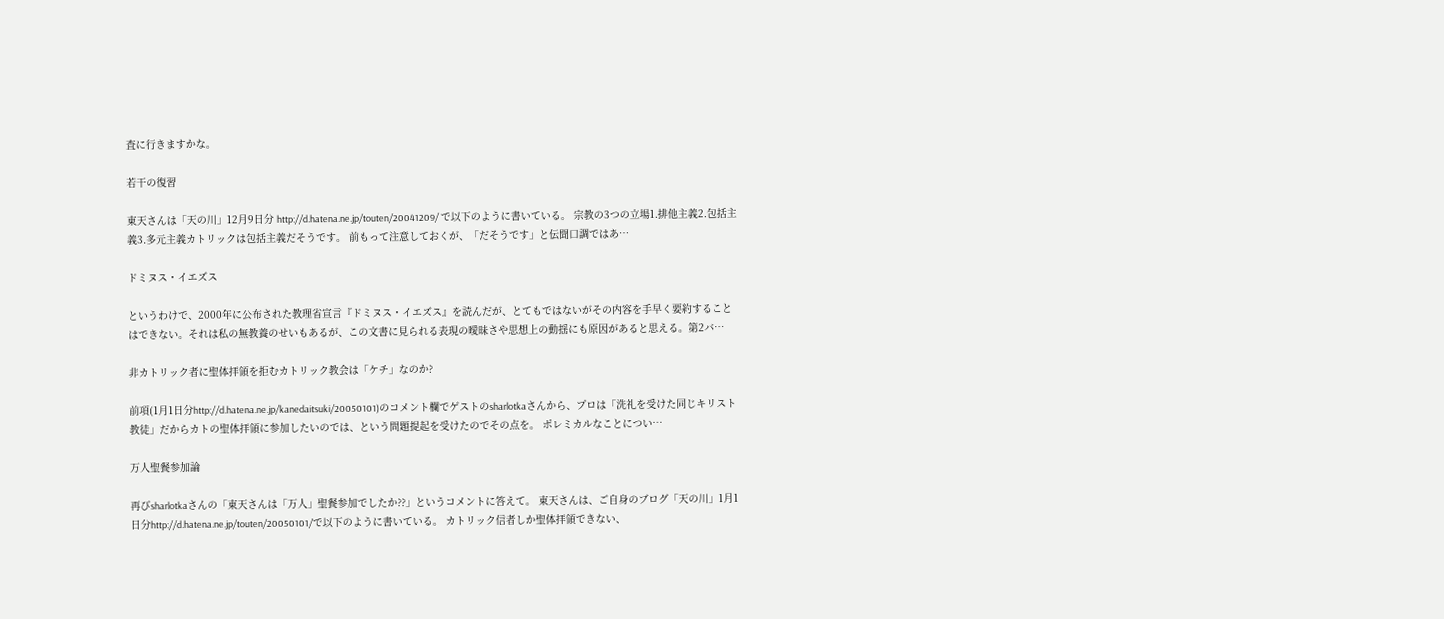査に行きますかな。

若干の復習

東天さんは「天の川」12月9日分 http://d.hatena.ne.jp/touten/20041209/ で以下のように書いている。 宗教の3つの立場1.排他主義2.包括主義3.多元主義カトリックは包括主義だそうです。 前もって注意しておくが、「だそうです」と伝聞口調ではあ…

ドミヌス・イエズス

というわけで、2000年に公布された教理省宣言『ドミヌス・イエズス』を読んだが、とてもではないがその内容を手早く要約することはできない。それは私の無教養のせいもあるが、この文書に見られる表現の曖昧さや思想上の動揺にも原因があると思える。第2バ…

非カトリック者に聖体拝領を拒むカトリック教会は「ケチ」なのか?

前項(1月1日分http://d.hatena.ne.jp/kanedaitsuki/20050101)のコメント欄でゲストのsharlotkaさんから、プロは「洗礼を受けた同じキリスト教徒」だからカトの聖体拝領に参加したいのでは、という問題提起を受けたのでその点を。 ポレミカルなことについ…

万人聖餐参加論

再びsharlotkaさんの「東天さんは「万人」聖餐参加でしたか??」というコメントに答えて。 東天さんは、ご自身のブログ「天の川」1月1日分http://d.hatena.ne.jp/touten/20050101/で以下のように書いている。 カトリック信者しか聖体拝領できない、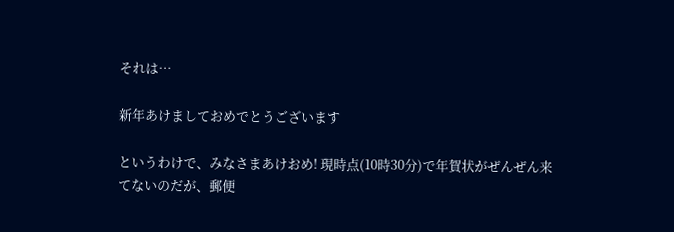それは…

新年あけましておめでとうございます

というわけで、みなさまあけおめ! 現時点(10時30分)で年賀状がぜんぜん来てないのだが、郵便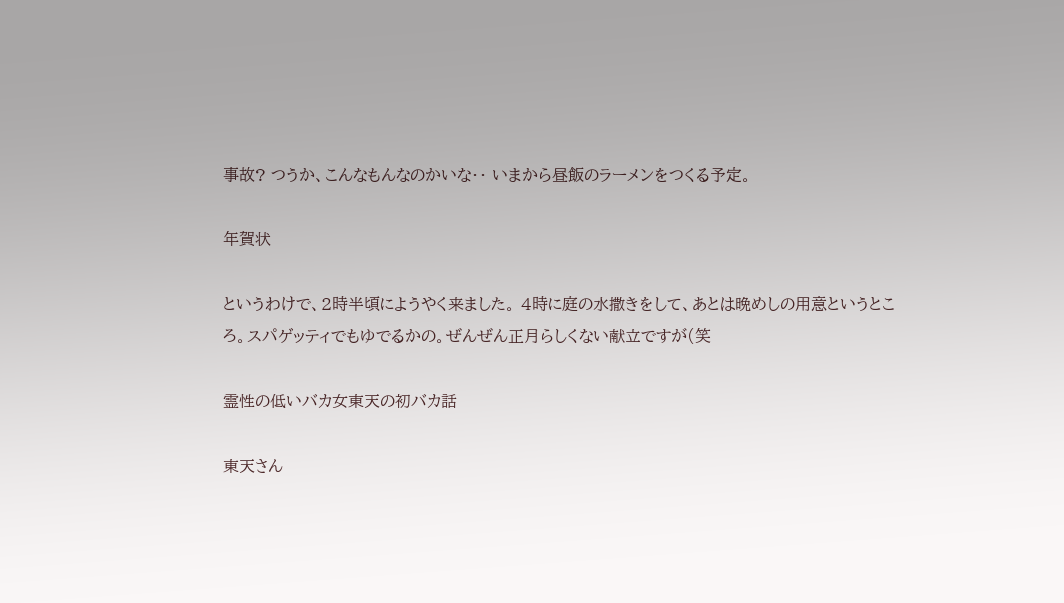事故? つうか、こんなもんなのかいな・・ いまから昼飯のラーメンをつくる予定。

年賀状

というわけで、2時半頃にようやく来ました。 4時に庭の水撒きをして、あとは晩めしの用意というところ。スパゲッティでもゆでるかの。ぜんぜん正月らしくない献立ですが(笑

霊性の低いバカ女東天の初バカ話

東天さん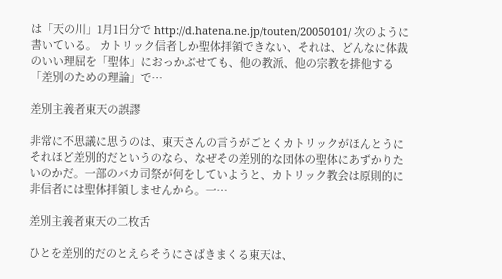は「天の川」1月1日分で http://d.hatena.ne.jp/touten/20050101/ 次のように書いている。 カトリック信者しか聖体拝領できない、それは、どんなに体裁のいい理屈を「聖体」におっかぶせても、他の教派、他の宗教を排他する「差別のための理論」で…

差別主義者東天の誤謬

非常に不思議に思うのは、東天さんの言うがごとくカトリックがほんとうにそれほど差別的だというのなら、なぜその差別的な団体の聖体にあずかりたいのかだ。一部のバカ司祭が何をしていようと、カトリック教会は原則的に非信者には聖体拝領しませんから。一…

差別主義者東天の二枚舌

ひとを差別的だのとえらそうにさばきまくる東天は、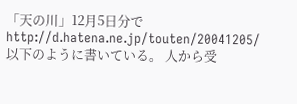「天の川」12月5日分で http://d.hatena.ne.jp/touten/20041205/ 以下のように書いている。 人から受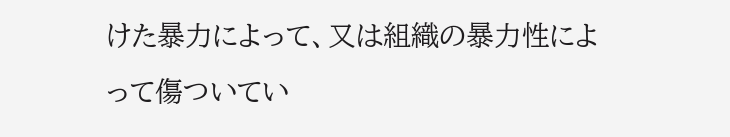けた暴力によって、又は組織の暴力性によって傷ついてい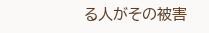る人がその被害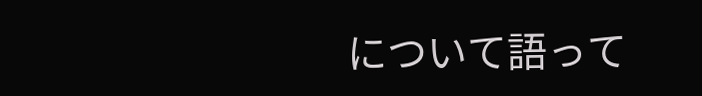について語って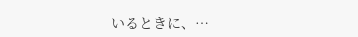いるときに、…